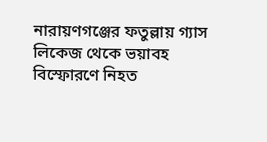নারায়ণগঞ্জের ফতুল্লায় গ্যাস লিকেজ থেকে ভয়াবহ বিস্ফোরণে নিহত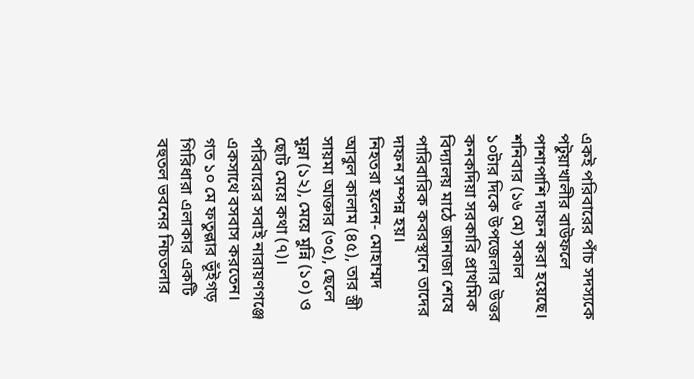একই পরিবারের পাঁচ সদস্যকে পটুয়াখালীর বাউফলে পাশাপাশি দাফন করা হয়েছে।
শনিবার (১৬ মে) সকাল ১০টার দিকে উপজেলার উত্তর কনকদিয়া সরকারি প্রাথমিক বিদ্যালয় মাঠে জানাজা শেষে পারিবারিক কবরস্থানে তাদের দাফন সম্পন্ন হয়।
নিহতরা হলেন- মোহাম্মদ আবুল কালাম (৪৫), তার স্ত্রী সায়মা আক্তার (৩৫), ছেলে মুন্না (১২), মেয়ে মুন্নি (১০) ও ছোট মেয়ে কথা (৭)। পরিবারের সবাই নারায়ণগঞ্জে একসাথে বসবাস করতেন।
গত ১০ মে ফতুল্লার ভূঁইগড় গিরিধারা এলাকার একটি বহুতল ভবনের নিচতলার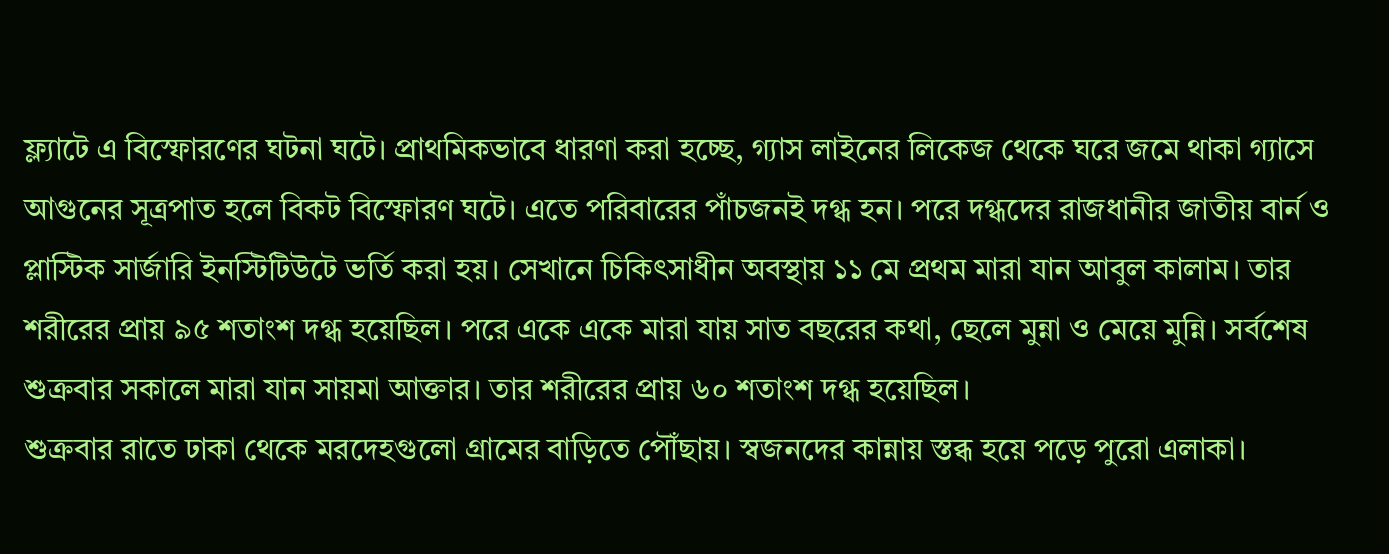ফ্ল্যাটে এ বিস্ফোরণের ঘটনা ঘটে। প্রাথমিকভাবে ধারণা করা হচ্ছে, গ্যাস লাইনের লিকেজ থেকে ঘরে জমে থাকা গ্যাসে আগুনের সূত্রপাত হলে বিকট বিস্ফোরণ ঘটে। এতে পরিবারের পাঁচজনই দগ্ধ হন। পরে দগ্ধদের রাজধানীর জাতীয় বার্ন ও প্লাস্টিক সার্জারি ইনস্টিটিউটে ভর্তি করা হয়। সেখানে চিকিৎসাধীন অবস্থায় ১১ মে প্রথম মারা যান আবুল কালাম। তার শরীরের প্রায় ৯৫ শতাংশ দগ্ধ হয়েছিল। পরে একে একে মারা যায় সাত বছরের কথা, ছেলে মুন্না ও মেয়ে মুন্নি। সর্বশেষ শুক্রবার সকালে মারা যান সায়মা আক্তার। তার শরীরের প্রায় ৬০ শতাংশ দগ্ধ হয়েছিল।
শুক্রবার রাতে ঢাকা থেকে মরদেহগুলো গ্রামের বাড়িতে পৌঁছায়। স্বজনদের কান্নায় স্তব্ধ হয়ে পড়ে পুরো এলাকা।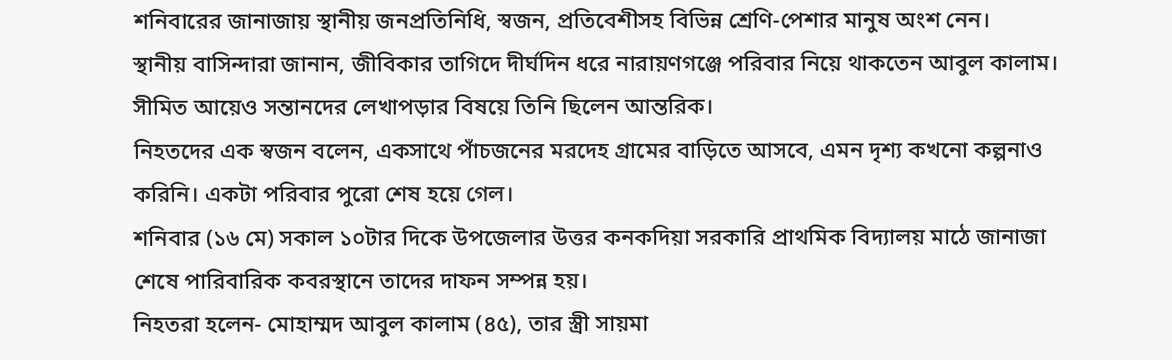শনিবারের জানাজায় স্থানীয় জনপ্রতিনিধি, স্বজন, প্রতিবেশীসহ বিভিন্ন শ্রেণি-পেশার মানুষ অংশ নেন।
স্থানীয় বাসিন্দারা জানান, জীবিকার তাগিদে দীর্ঘদিন ধরে নারায়ণগঞ্জে পরিবার নিয়ে থাকতেন আবুল কালাম। সীমিত আয়েও সন্তানদের লেখাপড়ার বিষয়ে তিনি ছিলেন আন্তরিক।
নিহতদের এক স্বজন বলেন, একসাথে পাঁচজনের মরদেহ গ্রামের বাড়িতে আসবে, এমন দৃশ্য কখনো কল্পনাও করিনি। একটা পরিবার পুরো শেষ হয়ে গেল।
শনিবার (১৬ মে) সকাল ১০টার দিকে উপজেলার উত্তর কনকদিয়া সরকারি প্রাথমিক বিদ্যালয় মাঠে জানাজা শেষে পারিবারিক কবরস্থানে তাদের দাফন সম্পন্ন হয়।
নিহতরা হলেন- মোহাম্মদ আবুল কালাম (৪৫), তার স্ত্রী সায়মা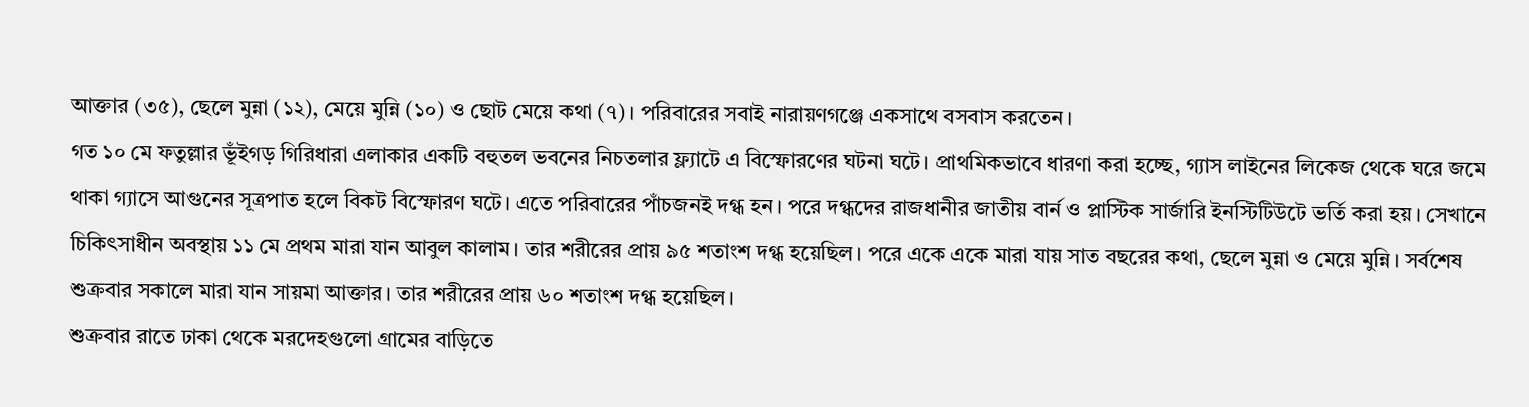আক্তার (৩৫), ছেলে মুন্না (১২), মেয়ে মুন্নি (১০) ও ছোট মেয়ে কথা (৭)। পরিবারের সবাই নারায়ণগঞ্জে একসাথে বসবাস করতেন।
গত ১০ মে ফতুল্লার ভূঁইগড় গিরিধারা এলাকার একটি বহুতল ভবনের নিচতলার ফ্ল্যাটে এ বিস্ফোরণের ঘটনা ঘটে। প্রাথমিকভাবে ধারণা করা হচ্ছে, গ্যাস লাইনের লিকেজ থেকে ঘরে জমে থাকা গ্যাসে আগুনের সূত্রপাত হলে বিকট বিস্ফোরণ ঘটে। এতে পরিবারের পাঁচজনই দগ্ধ হন। পরে দগ্ধদের রাজধানীর জাতীয় বার্ন ও প্লাস্টিক সার্জারি ইনস্টিটিউটে ভর্তি করা হয়। সেখানে চিকিৎসাধীন অবস্থায় ১১ মে প্রথম মারা যান আবুল কালাম। তার শরীরের প্রায় ৯৫ শতাংশ দগ্ধ হয়েছিল। পরে একে একে মারা যায় সাত বছরের কথা, ছেলে মুন্না ও মেয়ে মুন্নি। সর্বশেষ শুক্রবার সকালে মারা যান সায়মা আক্তার। তার শরীরের প্রায় ৬০ শতাংশ দগ্ধ হয়েছিল।
শুক্রবার রাতে ঢাকা থেকে মরদেহগুলো গ্রামের বাড়িতে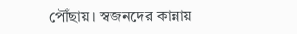পৌঁছায়। স্বজনদের কান্নায়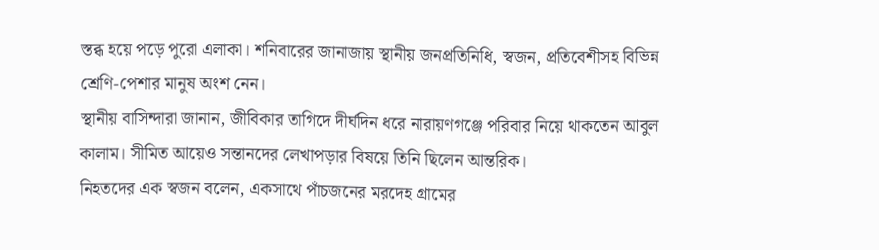স্তব্ধ হয়ে পড়ে পুরো এলাকা। শনিবারের জানাজায় স্থানীয় জনপ্রতিনিধি, স্বজন, প্রতিবেশীসহ বিভিন্ন শ্রেণি-পেশার মানুষ অংশ নেন।
স্থানীয় বাসিন্দারা জানান, জীবিকার তাগিদে দীর্ঘদিন ধরে নারায়ণগঞ্জে পরিবার নিয়ে থাকতেন আবুল কালাম। সীমিত আয়েও সন্তানদের লেখাপড়ার বিষয়ে তিনি ছিলেন আন্তরিক।
নিহতদের এক স্বজন বলেন, একসাথে পাঁচজনের মরদেহ গ্রামের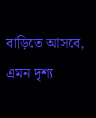বাড়িতে আসবে, এমন দৃশ্য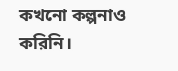কখনো কল্পনাও করিনি।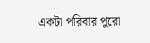একটা পরিবার পুরো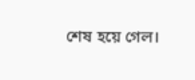শেষ হয়ে গেল।